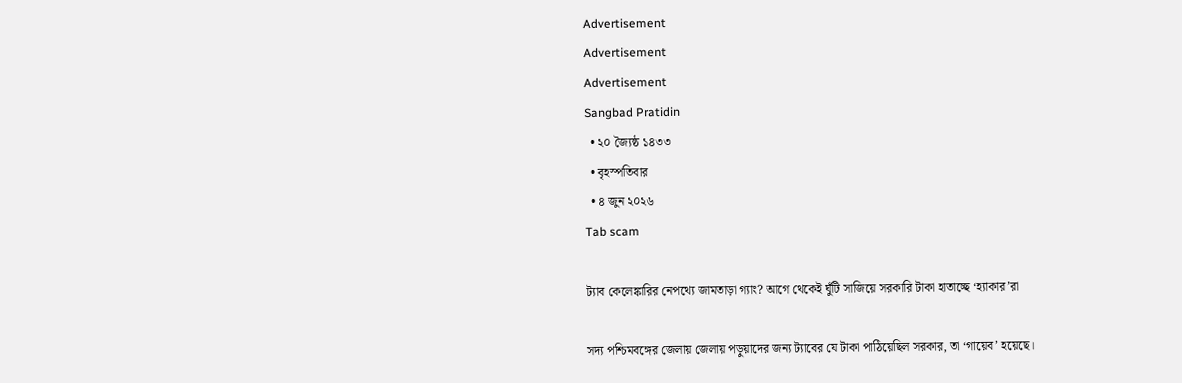Advertisement
Advertisement
Advertisement
Sangbad Pratidin
  • ২০ জ্যৈষ্ঠ ১৪৩৩
  • বৃহস্পতিবার
  • ৪ জুন ২০২৬
Tab scam

ট্যাব কেলেঙ্কারির নেপথ্যে জামতাড়া গ্যাং? আগে থেকেই ঘুঁটি সাজিয়ে সরকারি টাকা হাতাচ্ছে ‘হ্যাকার’রা

সদ্য পশ্চিমবঙ্গের জেলায় জেলায় পড়ুয়াদের জন্য ট্যাবের যে টাকা পাঠিয়েছিল সরকার, তা ‘গায়েব’ হয়েছে।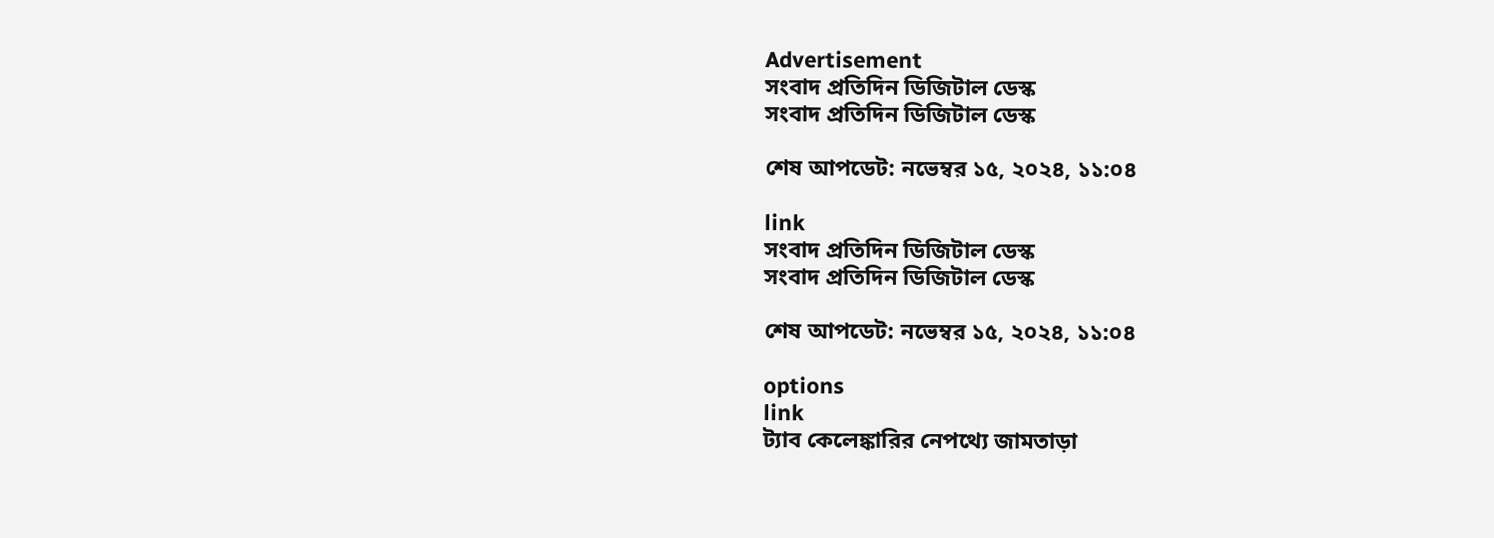Advertisement
সংবাদ প্রতিদিন ডিজিটাল ডেস্ক
সংবাদ প্রতিদিন ডিজিটাল ডেস্ক

শেষ আপডেট: নভেম্বর ১৫, ২০২৪, ১১:০৪

link
সংবাদ প্রতিদিন ডিজিটাল ডেস্ক
সংবাদ প্রতিদিন ডিজিটাল ডেস্ক

শেষ আপডেট: নভেম্বর ১৫, ২০২৪, ১১:০৪

options
link
ট্যাব কেলেঙ্কারির নেপথ্যে জামতাড়া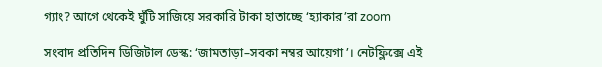গ্যাং? আগে থেকেই ঘুঁটি সাজিয়ে সরকারি টাকা হাতাচ্ছে ‘হ্যাকার’রা zoom

সংবাদ প্রতিদিন ডিজিটাল ডেস্ক: ‘জামতাড়া–সবকা নম্বর আয়েগা’। নেটফ্লিক্সে এই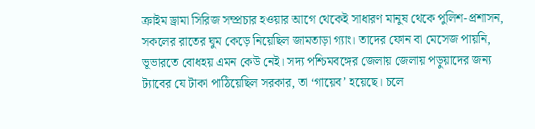ক্রাইম ড্রামা সিরিজ সম্প্রচার হওয়ার আগে থেকেই সাধারণ মানুষ থেকে পুলিশ-প্রশাসন, সকলের রাতের ঘুম কেড়ে নিয়েছিল জামতাড়া গ্যাং। তাদের ফোন বা মেসেজ পায়নি, ভূভারতে বোধহয় এমন কেউ নেই। সদ্য পশ্চিমবঙ্গের জেলায় জেলায় পড়ুয়াদের জন্য ট্যাবের যে টাকা পাঠিয়েছিল সরকার, তা ‘গায়েব’ হয়েছে। চলে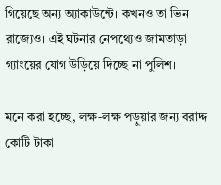গিয়েছে অন্য অ্যাকাউন্টে। কখনও তা ভিন রাজ্যেও। এই ঘটনার নেপথ্যেও জামতাড়া গ্যাংয়ের যোগ উড়িয়ে দিচ্ছে না পুলিশ।

মনে করা হচ্ছে, লক্ষ-লক্ষ পড়ুয়ার জন্য বরাদ্দ কোটি টাকা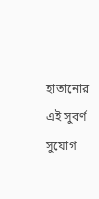হাতানোর এই সুবর্ণ সুযোগ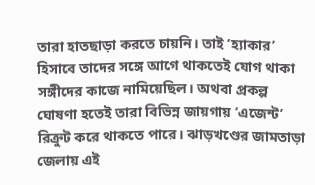তারা হাতছাড়া করতে চায়নি। তাই ‘হ্যাকার’ হিসাবে তাদের সঙ্গে আগে থাকতেই যোগ থাকা সঙ্গীদের কাজে নামিয়েছিল। অথবা প্রকল্প ঘোষণা হতেই তারা বিভিন্ন জায়গায় ‘এজেন্ট’ রিক্রুট করে থাকতে পারে। ঝাড়খণ্ডের জামতাড়া জেলায় এই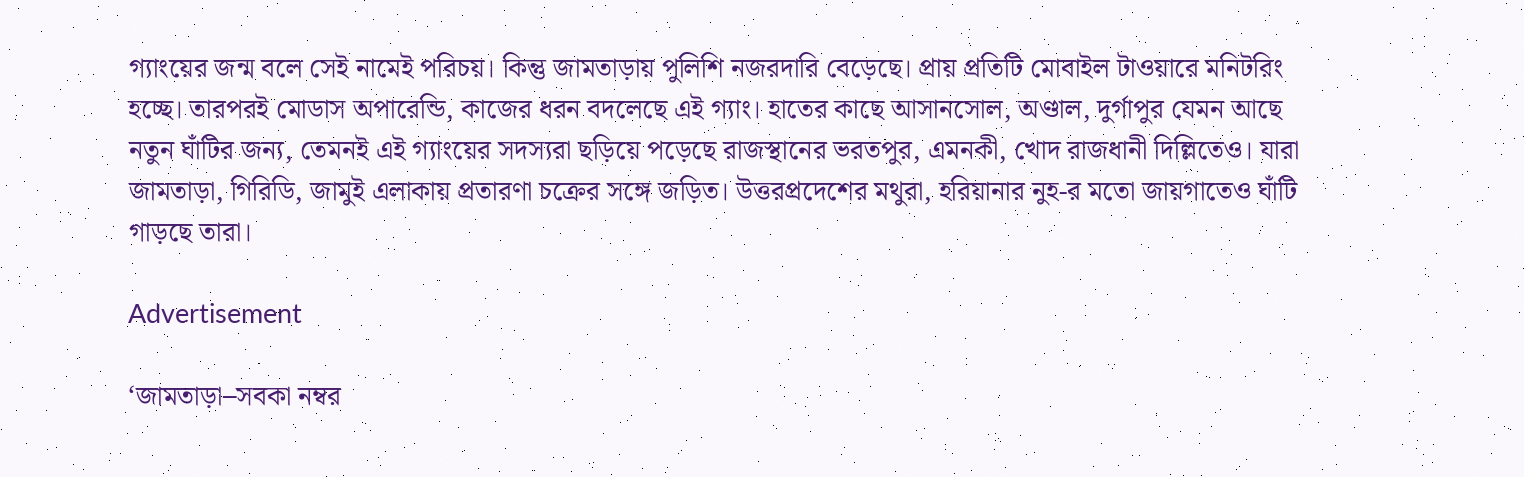গ্যাংয়ের জন্ম বলে সেই নামেই পরিচয়। কিন্তু জামতাড়ায় পুলিশি নজরদারি বেড়েছে। প্রায় প্রতিটি মোবাইল টাওয়ারে মনিটরিং হচ্ছে। তারপরই মোডাস অপারেন্ডি, কাজের ধরন বদলেছে এই গ্যাং। হাতের কাছে আসানসোল, অণ্ডাল, দুর্গাপুর যেমন আছে নতুন ঘাঁটির জন্য, তেমনই এই গ্যাংয়ের সদস্যরা ছড়িয়ে পড়েছে রাজস্থানের ভরতপুর, এমনকী, খোদ রাজধানী দিল্লিতেও। যারা জামতাড়া, গিরিডি, জামুই এলাকায় প্রতারণা চক্রের সঙ্গে জড়িত। উত্তরপ্রদেশের মথুরা, হরিয়ানার নুহ-র মতো জায়গাতেও ঘাঁটি গাড়ছে তারা।

Advertisement

‘জামতাড়া–সবকা নম্বর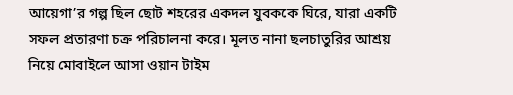আয়েগা’র গল্প ছিল ছোট শহরের একদল যুবককে ঘিরে, যারা একটি সফল প্রতারণা চক্র পরিচালনা করে। মূলত নানা ছলচাতুরির আশ্রয় নিয়ে মোবাইলে আসা ওয়ান টাইম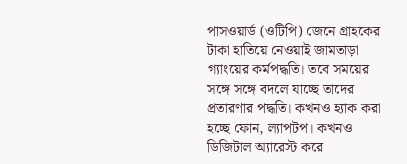পাসওয়ার্ড (ওটিপি) জেনে গ্রাহকের টাকা হাতিয়ে নেওয়াই জামতাড়া গ্যাংয়ের কর্মপদ্ধতি। তবে সময়ের সঙ্গে সঙ্গে বদলে যাচ্ছে তাদের প্রতারণার পদ্ধতি। কখনও হ্যাক করা হচ্ছে ফোন, ল্যাপটপ। কখনও ডিজিটাল অ্যারেস্ট করে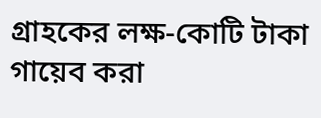গ্রাহকের লক্ষ-কোটি টাকা গায়েব করা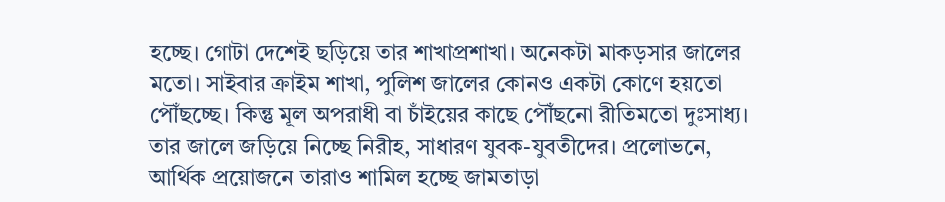হচ্ছে। গোটা দেশেই ছড়িয়ে তার শাখাপ্রশাখা। অনেকটা মাকড়সার জালের মতো। সাইবার ক্রাইম শাখা, পুলিশ জালের কোনও একটা কোণে হয়তো পৌঁছচ্ছে। কিন্তু মূল অপরাধী বা চাঁইয়ের কাছে পৌঁছনো রীতিমতো দুঃসাধ্য। তার জালে জড়িয়ে নিচ্ছে নিরীহ, সাধারণ যুবক-যুবতীদের। প্রলোভনে, আর্থিক প্রয়োজনে তারাও শামিল হচ্ছে জামতাড়া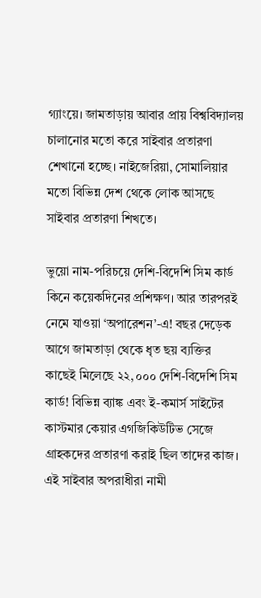গ্যাংয়ে। জামতাড়ায় আবার প্রায় বিশ্ববিদ্যালয় চালানোর মতো করে সাইবার প্রতারণা শেখানো হচ্ছে। নাইজেরিয়া, সোমালিয়ার মতো বিভিন্ন দেশ থেকে লোক আসছে সাইবার প্রতারণা শিখতে।

ভুয়ো নাম-পরিচয়ে দেশি-বিদেশি সিম কার্ড কিনে কয়েকদিনের প্রশিক্ষণ। আর তারপরই নেমে যাওয়া ‘অপারেশন’-এ! বছর দেড়েক আগে জামতাড়া থেকে ধৃত ছয় ব্যক্তির কাছেই মিলেছে ২২,০০০ দেশি-বিদেশি সিম কার্ড! বিভিন্ন ব্যাঙ্ক এবং ই-কমার্স সাইটের কাস্টমার কেয়ার এগজিকিউটিভ সেজে গ্রাহকদের প্রতারণা করাই ছিল তাদের কাজ। এই সাইবার অপরাধীরা নামী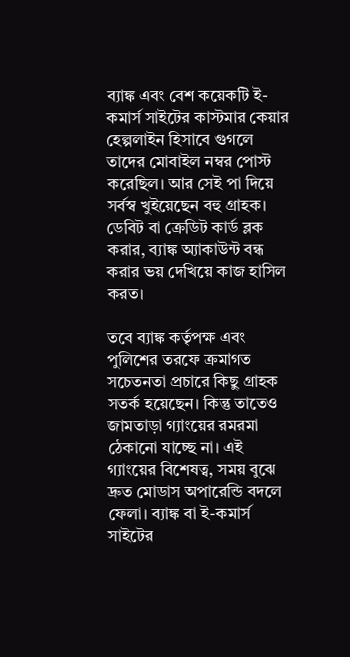ব্যাঙ্ক এবং বেশ কয়েকটি ই-কমার্স সাইটের কাস্টমার কেয়ার হেল্পলাইন হিসাবে গুগলে তাদের মোবাইল নম্বর পোস্ট করেছিল। আর সেই পা দিয়ে সর্বস্ব খুইয়েছেন বহু গ্রাহক। ডেবিট বা ক্রেডিট কার্ড ব্লক করার, ব্যাঙ্ক অ্যাকাউন্ট বন্ধ করার ভয় দেখিয়ে কাজ হাসিল করত।

তবে ব্যাঙ্ক কর্তৃপক্ষ এবং পুলিশের তরফে ক্রমাগত সচেতনতা প্রচারে কিছু গ্রাহক সতর্ক হয়েছেন। কিন্তু তাতেও জামতাড়া গ্যাংয়ের রমরমা ঠেকানো যাচ্ছে না। এই গ্যাংয়ের বিশেষত্ব, সময় বুঝে দ্রুত মোডাস অপারেন্ডি বদলে ফেলা। ব্যাঙ্ক বা ই-কমার্স সাইটের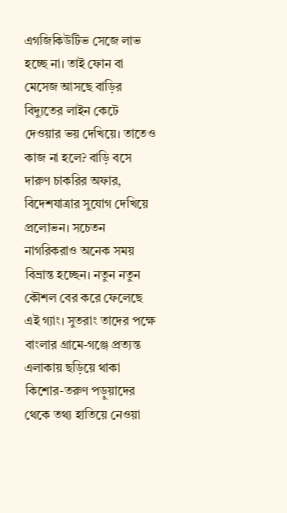এগজিকিউটিভ সেজে লাভ হচ্ছে না। তাই ফোন বা মেসেজ আসছে বাড়ির বিদ্যুতের লাইন কেটে দেওয়ার ভয় দেখিয়ে। তাতেও কাজ না হলে? বাড়ি বসে দারুণ চাকরির অফার, বিদেশযাত্রার সুযোগ দেখিয়ে প্রলোভন। সচেতন নাগরিকরাও অনেক সময় বিভ্রান্ত হচ্ছেন। নতুন নতুন কৌশল বের করে ফেলেছে এই গ্যাং। সুতরাং তাদের পক্ষে বাংলার গ্রামে-গঞ্জে প্রত্যন্ত এলাকায় ছড়িয়ে থাকা কিশোর-তরুণ পড়ুয়াদের থেকে তথ্য হাতিয়ে নেওয়া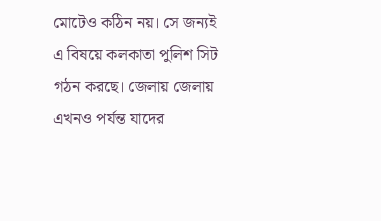মোটেও কঠিন নয়। সে জন্যই এ বিষয়ে কলকাতা পুলিশ সিট গঠন করছে। জেলায় জেলায় এখনও পর্যন্ত যাদের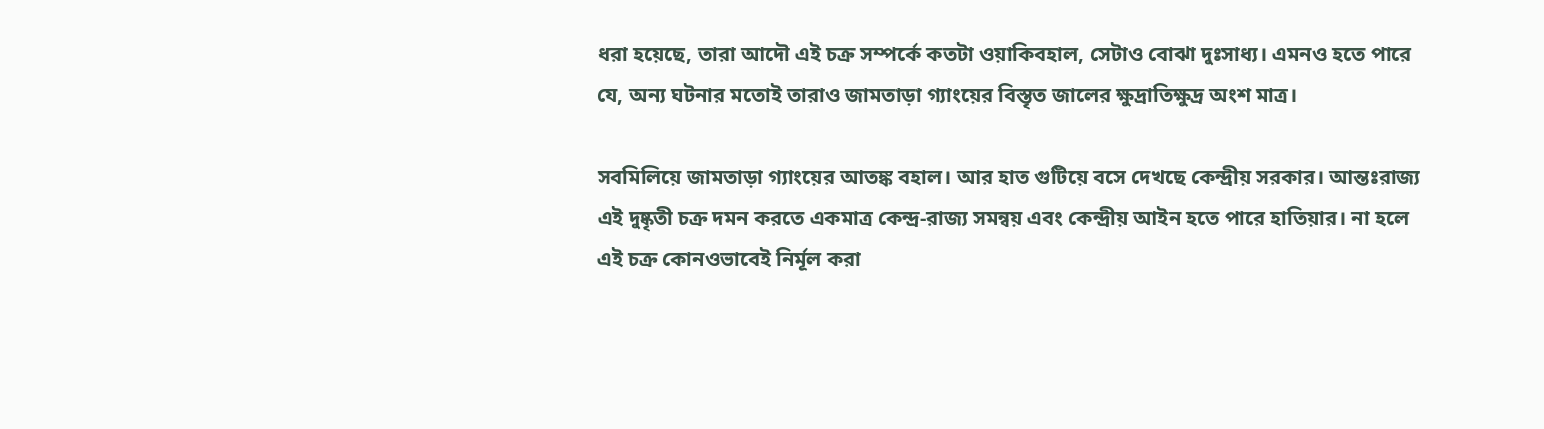ধরা হয়েছে, তারা আদৌ এই চক্র সম্পর্কে কতটা ওয়াকিবহাল, সেটাও বোঝা দুঃসাধ্য। এমনও হতে পারে যে, অন্য ঘটনার মতোই তারাও জামতাড়া গ্যাংয়ের বিস্তৃত জালের ক্ষুদ্রাতিক্ষুদ্র অংশ মাত্র।

সবমিলিয়ে জামতাড়া গ্যাংয়ের আতঙ্ক বহাল। আর হাত গুটিয়ে বসে দেখছে কেন্দ্রীয় সরকার। আন্তঃরাজ্য এই দুষ্কৃতী চক্র দমন করতে একমাত্র কেন্দ্র-রাজ্য সমন্বয় এবং কেন্দ্রীয় আইন হতে পারে হাতিয়ার। না হলে এই চক্র কোনওভাবেই নির্মূল করা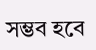সম্ভব হবে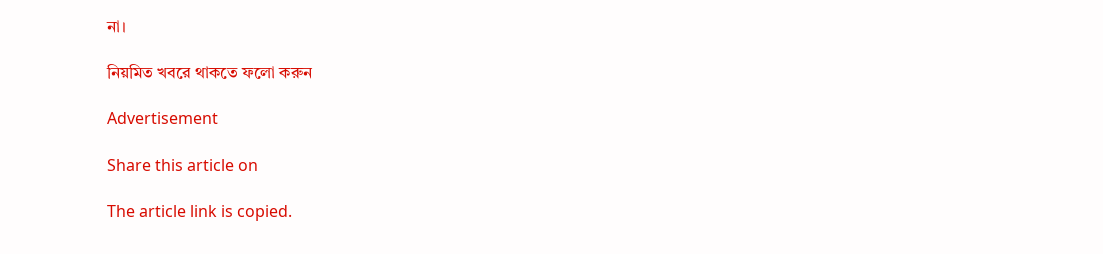না।

নিয়মিত খবরে থাকতে ফলো করুন

Advertisement

Share this article on

The article link is copied.